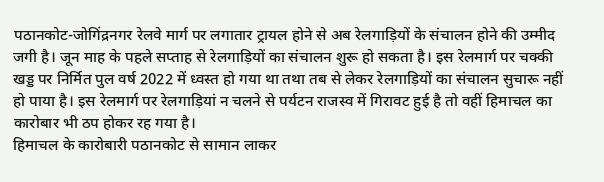पठानकोट-जोगिंद्रनगर रेलवे मार्ग पर लगातार ट्रायल होने से अब रेलगाड़ियों के संचालन होने की उम्मीद जगी है। जून माह के पहले सप्ताह से रेलगाड़ियों का संचालन शुरू हो सकता है। इस रेलमार्ग पर चक्की खड्ड पर निर्मित पुल वर्ष 2022 में ध्वस्त हो गया था तथा तब से लेकर रेलगाड़ियों का संचालन सुचारू नहीं हो पाया है। इस रेलमार्ग पर रेलगाड़ियां न चलने से पर्यटन राजस्व में गिरावट हुई है तो वहीं हिमाचल का कारोबार भी ठप होकर रह गया है।
हिमाचल के कारोबारी पठानकोट से सामान लाकर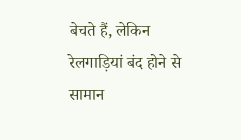बेचते हैं, लेकिन रेलगाड़ियां बंद होने से सामान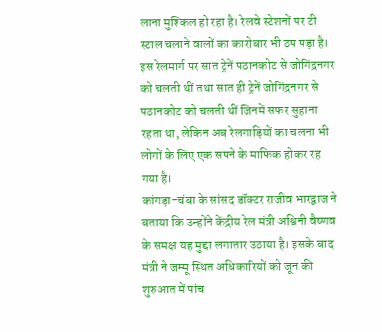लाना मुश्किल हो रहा है। रेलवे स्टेशनों पर टी स्टाल चलाने वालों का कारोबार भी ठप पड़ा है। इस रेलमार्ग पर सात ट्रेनें पठानकोट से जोगिंद्रनगर को चलती थीं तथा सात ही ट्रेनें जोगिंद्रनगर से पठानकोट को चलती थीं जिनमें सफर सुहाना रहता था, लेकिन अब रेलगाड़ियों का चलना भी लोगों के लिए एक सपने के माफिक होकर रह गया है।
कांगड़ा-चंबा के सांसद डॉक्टर राजीव भारद्वाज ने बताया कि उन्होंने केंद्रीय रेल मंत्री अश्विनी वैष्णव के समक्ष यह मुद्दा लगातार उठाया है। इसके बाद मंत्री ने जम्मू स्थित अधिकारियों को जून की शुरुआत में पांच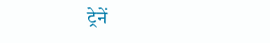ट्रेनें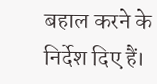बहाल करने के निर्देश दिए हैं।